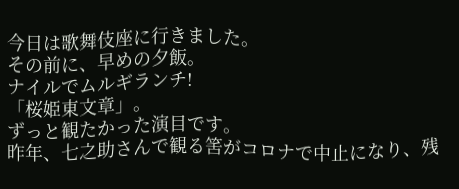今日は歌舞伎座に行きました。
その前に、早めの夕飯。
ナイルでムルギランチ!
「桜姫東文章」。
ずっと観たかった演目です。
昨年、七之助さんで観る筈がコロナで中止になり、残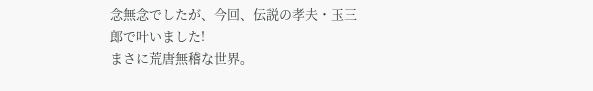念無念でしたが、今回、伝説の孝夫・玉三郎で叶いました!
まさに荒唐無稽な世界。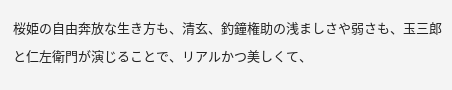桜姫の自由奔放な生き方も、清玄、釣鐘権助の浅ましさや弱さも、玉三郎と仁左衛門が演じることで、リアルかつ美しくて、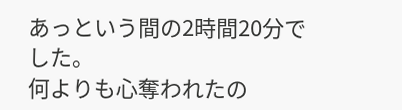あっという間の2時間20分でした。
何よりも心奪われたの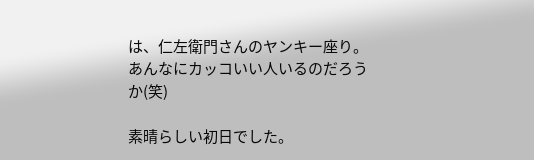は、仁左衛門さんのヤンキー座り。
あんなにカッコいい人いるのだろうか(笑)

素晴らしい初日でした。